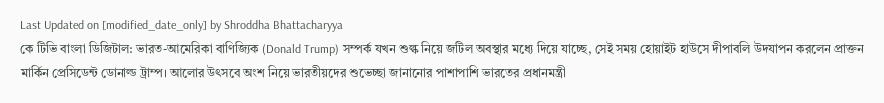Last Updated on [modified_date_only] by Shroddha Bhattacharyya
কে টিভি বাংলা ডিজিটাল: ভারত-আমেরিকা বাণিজ্যিক (Donald Trump) সম্পর্ক যখন শুল্ক নিয়ে জটিল অবস্থার মধ্যে দিয়ে যাচ্ছে, সেই সময় হোয়াইট হাউসে দীপাবলি উদযাপন করলেন প্রাক্তন মার্কিন প্রেসিডেন্ট ডোনাল্ড ট্রাম্প। আলোর উৎসবে অংশ নিয়ে ভারতীয়দের শুভেচ্ছা জানানোর পাশাপাশি ভারতের প্রধানমন্ত্রী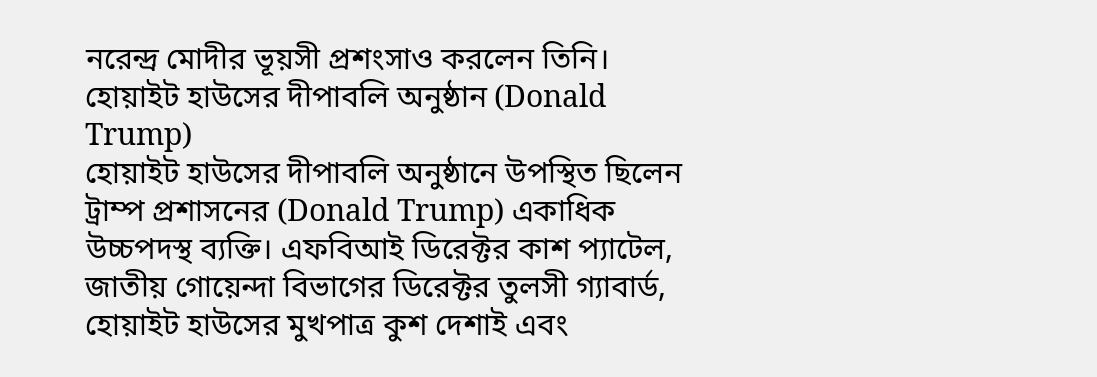নরেন্দ্র মোদীর ভূয়সী প্রশংসাও করলেন তিনি।
হোয়াইট হাউসের দীপাবলি অনুষ্ঠান (Donald Trump)
হোয়াইট হাউসের দীপাবলি অনুষ্ঠানে উপস্থিত ছিলেন ট্রাম্প প্রশাসনের (Donald Trump) একাধিক উচ্চপদস্থ ব্যক্তি। এফবিআই ডিরেক্টর কাশ প্যাটেল, জাতীয় গোয়েন্দা বিভাগের ডিরেক্টর তুলসী গ্যাবার্ড, হোয়াইট হাউসের মুখপাত্র কুশ দেশাই এবং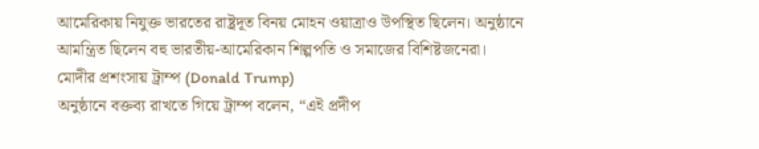আমেরিকায় নিযুক্ত ভারতের রাষ্ট্রদূত বিনয় মোহন ওয়াত্রাও উপস্থিত ছিলেন। অনুষ্ঠানে আমন্ত্রিত ছিলেন বহু ভারতীয়-আমেরিকান শিল্পপতি ও সমাজের বিশিষ্টজনেরা।
মোদীর প্রশংসায় ট্রাম্প (Donald Trump)
অনুষ্ঠানে বক্তব্য রাখতে গিয়ে ট্রাম্প বলেন, “এই প্রদীপ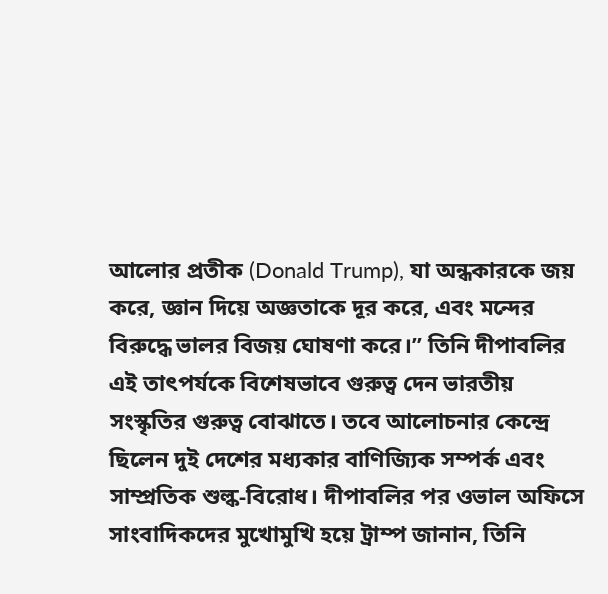আলোর প্রতীক (Donald Trump), যা অন্ধকারকে জয় করে, জ্ঞান দিয়ে অজ্ঞতাকে দূর করে, এবং মন্দের বিরুদ্ধে ভালর বিজয় ঘোষণা করে।” তিনি দীপাবলির এই তাৎপর্যকে বিশেষভাবে গুরুত্ব দেন ভারতীয় সংস্কৃতির গুরুত্ব বোঝাতে। তবে আলোচনার কেন্দ্রে ছিলেন দুই দেশের মধ্যকার বাণিজ্যিক সম্পর্ক এবং সাম্প্রতিক শুল্ক-বিরোধ। দীপাবলির পর ওভাল অফিসে সাংবাদিকদের মুখোমুখি হয়ে ট্রাম্প জানান, তিনি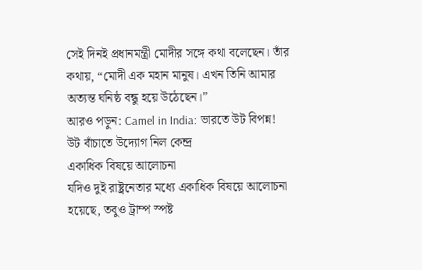সেই দিনই প্রধানমন্ত্রী মোদীর সঙ্গে কথা বলেছেন। তাঁর কথায়, “মোদী এক মহান মানুষ। এখন তিনি আমার অত্যন্ত ঘনিষ্ঠ বন্ধু হয়ে উঠেছেন।”
আরও পড়ুন: Camel in India: ভারতে উট বিপন্ন! উট বাঁচাতে উদ্যোগ নিল কেন্দ্র
একাধিক বিষয়ে আলোচনা
যদিও দুই রাষ্ট্রনেতার মধ্যে একাধিক বিষয়ে আলোচনা হয়েছে, তবুও ট্রাম্প স্পষ্ট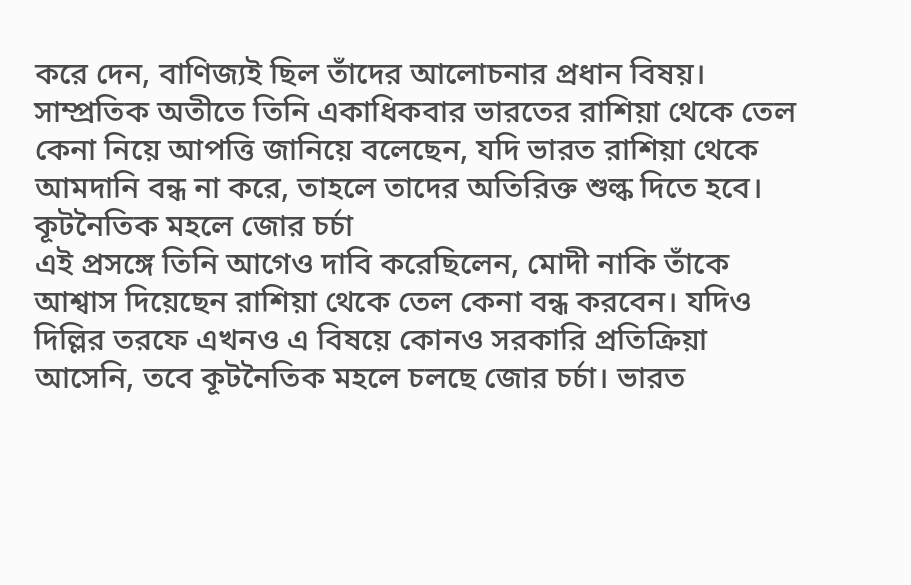করে দেন, বাণিজ্যই ছিল তাঁদের আলোচনার প্রধান বিষয়। সাম্প্রতিক অতীতে তিনি একাধিকবার ভারতের রাশিয়া থেকে তেল কেনা নিয়ে আপত্তি জানিয়ে বলেছেন, যদি ভারত রাশিয়া থেকে আমদানি বন্ধ না করে, তাহলে তাদের অতিরিক্ত শুল্ক দিতে হবে।
কূটনৈতিক মহলে জোর চর্চা
এই প্রসঙ্গে তিনি আগেও দাবি করেছিলেন, মোদী নাকি তাঁকে আশ্বাস দিয়েছেন রাশিয়া থেকে তেল কেনা বন্ধ করবেন। যদিও দিল্লির তরফে এখনও এ বিষয়ে কোনও সরকারি প্রতিক্রিয়া আসেনি, তবে কূটনৈতিক মহলে চলছে জোর চর্চা। ভারত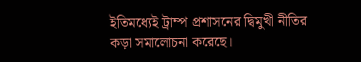ইতিমধ্যেই ট্রাম্প প্রশাসনের দ্বিমুখী নীতির কড়া সমালোচনা করেছে।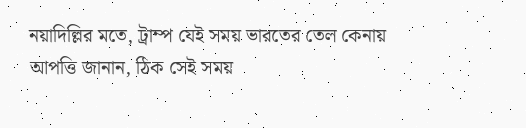নয়াদিল্লির মতে, ট্রাম্প যেই সময় ভারতের তেল কেনায় আপত্তি জানান, ঠিক সেই সময়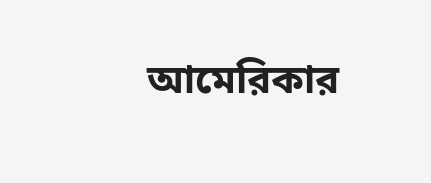আমেরিকার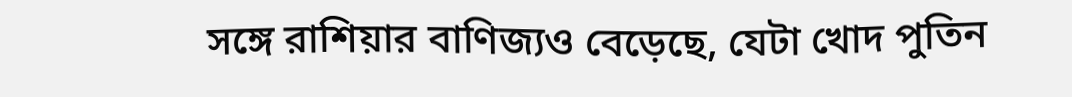সঙ্গে রাশিয়ার বাণিজ্যও বেড়েছে, যেটা খোদ পুতিন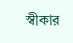স্বীকার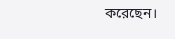করেছেন।